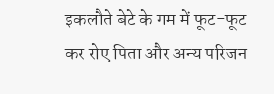इकलौते बेटे के गम में फूट-फूट कर रोए पिता और अन्य परिजन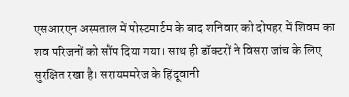एसआरएन अस्पताल में पोस्टमार्टम के बाद शनिवार को दोपहर में शिवम का शव परिजनों को सौंप दिया गया। साथ ही डॉक्टरों ने विसरा जांच के लिए सुरक्षित रखा है। सरायममरेज के हिंदूवानी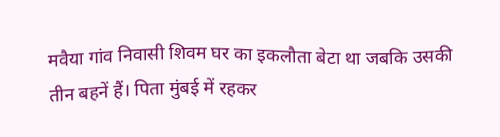मवैया गांव निवासी शिवम घर का इकलौता बेटा था जबकि उसकी तीन बहनें हैं। पिता मुंबई में रहकर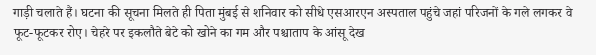गाड़ी चलाते हैं। घटना की सूचना मिलते ही पिता मुंबई से शनिवार को सीधे एसआरएन अस्पताल पहुंचे जहां परिजनों के गले लगकर वे फूट-फूटकर रोए। चेहरे पर इकलौते बेटे को खोने का गम और पश्चाताप के आंसू देख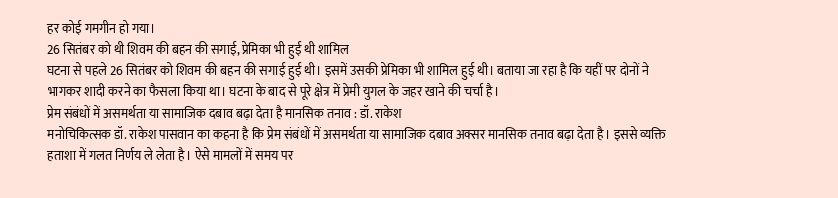हर कोई गमगीन हो गया।
26 सितंबर को थी शिवम की बहन की सगाई, प्रेमिका भी हुई थी शामिल
घटना से पहले 26 सितंबर को शिवम की बहन की सगाई हुई थी। इसमें उसकी प्रेमिका भी शामिल हुई थी। बताया जा रहा है कि यहीं पर दोनों ने भागकर शादी करने का फैसला किया था। घटना के बाद से पूरे क्षेत्र में प्रेमी युगल के जहर खाने की चर्चा है।
प्रेम संबंधों में असमर्थता या सामाजिक दबाव बढ़ा देता है मानसिक तनाव : डॉ. राकेश
मनोचिकित्सक डॉ. राकेश पासवान का कहना है कि प्रेम संबंधों में असमर्थता या सामाजिक दबाव अक्सर मानसिक तनाव बढ़ा देता है। इससे व्यक्ति हताशा में गलत निर्णय ले लेता है। ऐसे मामलों में समय पर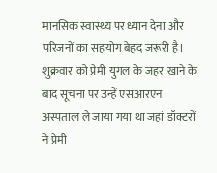मानसिक स्वास्थ्य पर ध्यान देना और परिजनों का सहयोग बेहद जरूरी है।
शुक्रवार को प्रेमी युगल के जहर खाने के बाद सूचना पर उन्हें एसआरएन अस्पताल ले जाया गया था जहां डॉक्टरों ने प्रेमी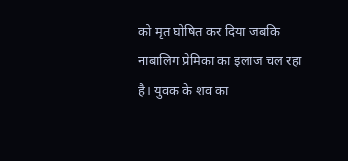को मृत घोषित कर दिया जबकि नाबालिग प्रेमिका का इलाज चल रहा है। युवक के शव का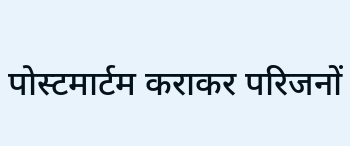पोस्टमार्टम कराकर परिजनों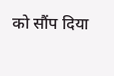को सौंप दिया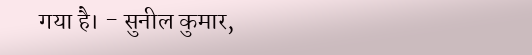गया है। - सुनील कुमार,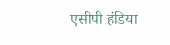एसीपी हंडिया